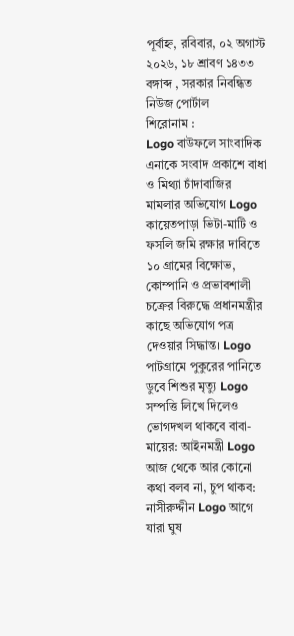পূর্বাহ্ন, রবিবার, ০২ অগাস্ট ২০২৬, ১৮ শ্রাবণ ১৪৩৩ বঙ্গাব্দ , সরকার নিবন্ধিত নিউজ পোর্টাল
শিরোনাম :
Logo বাউফলে সাংবাদিক এনাকে সংবাদ প্রকাশে বাধা ও মিথ্যা চাঁদাবাজির মামলার অভিযোগ Logo কায়েতপাড়া ভিটা-মাটি ও ফসলি জমি রক্ষার দাবিতে ১০ গ্রামের বিক্ষোভ, কোম্পানি ও প্রভাবশালী চক্রের বিরুদ্ধে প্রধানমন্ত্রীর কাছে অভিযোগ পত্র দেওয়ার সিদ্ধান্ত। Logo পাটগ্রামে পুকুরের পানিতে ডুবে শিশুর মৃত্যু Logo সম্পত্তি লিখে দিলেও ভোগদখল থাকবে বাবা-মায়ের: আইনমন্ত্রী Logo আজ থেকে আর কোনো কথা বলব না, চুপ থাকব: নাসীরুদ্দীন Logo আগে যারা ঘুষ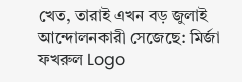খেত, তারাই এখন বড় জুলাই আন্দোলনকারী সেজেছে: মির্জা ফখরুল Logo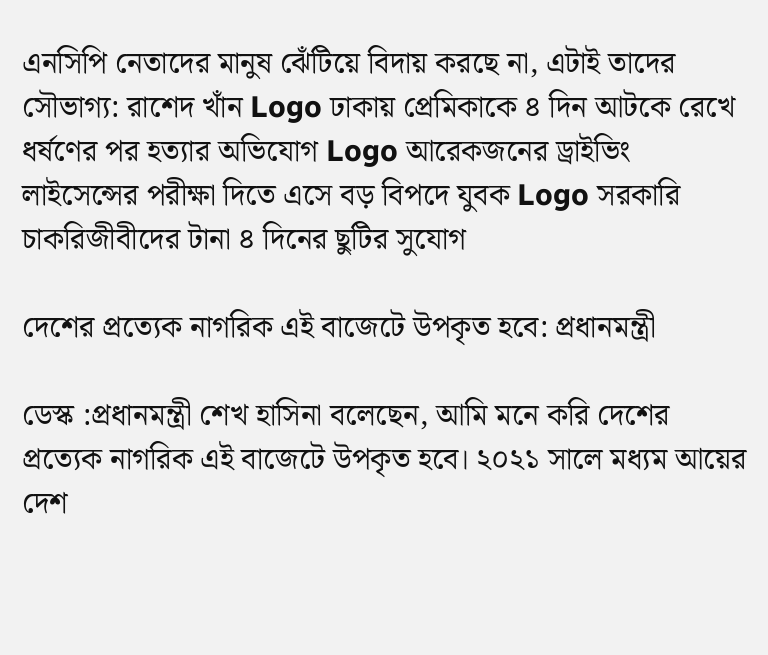এনসিপি নেতাদের মানুষ ঝেঁটিয়ে বিদায় করছে না, এটাই তাদের সৌভাগ্য: রাশেদ খাঁন Logo ঢাকায় প্রেমিকাকে ৪ দিন আটকে রেখে ধর্ষণের পর হত্যার অভিযোগ Logo আরেকজনের ড্রাইভিং লাইসেন্সের পরীক্ষা দিতে এসে বড় বিপদে যুবক Logo সরকারি চাকরিজীবীদের টানা ৪ দিনের ছুটির সুযোগ

দেশের প্রত্যেক নাগরিক এই বাজেটে উপকৃত হবে: প্রধানমন্ত্রী

ডেস্ক :প্রধানমন্ত্রী শেখ হাসিনা বলেছেন, আমি মনে করি দেশের প্রত্যেক নাগরিক এই বাজেটে উপকৃত হবে। ২০২১ সালে মধ্যম আয়ের দেশ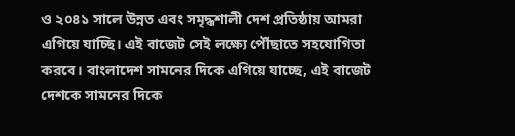ও ২০৪১ সালে উন্নত এবং সমৃদ্ধশালী দেশ প্রতিষ্ঠায় আমরা এগিয়ে যাচ্ছি। এই বাজেট সেই লক্ষ্যে পৌঁছাতে সহযোগিতা করবে। বাংলাদেশ সামনের দিকে এগিয়ে যাচ্ছে, এই বাজেট দেশকে সামনের দিকে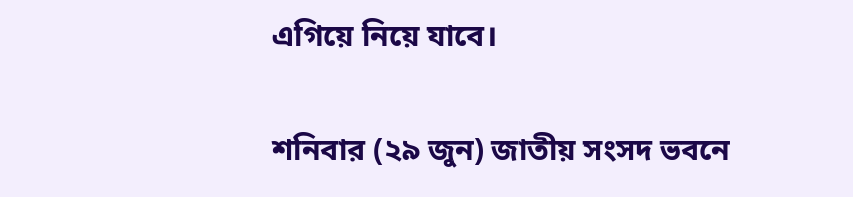এগিয়ে নিয়ে যাবে।

শনিবার (২৯ জুন) জাতীয় সংসদ ভবনে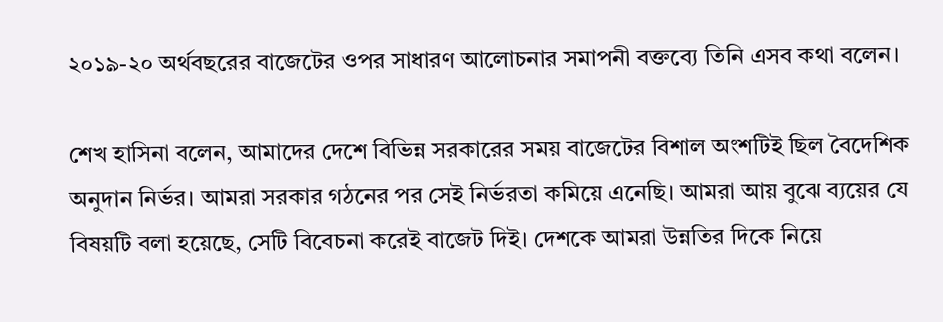২০১৯-২০ অর্থবছরের বাজেটের ওপর সাধারণ আলোচনার সমাপনী বক্তব্যে তিনি এসব কথা বলেন।

শেখ হাসিনা বলেন, আমাদের দেশে বিভিন্ন সরকারের সময় বাজেটের বিশাল অংশটিই ছিল বৈদেশিক অনুদান নির্ভর। আমরা সরকার গঠনের পর সেই নির্ভরতা কমিয়ে এনেছি। আমরা আয় বুঝে ব্যয়ের যে বিষয়টি বলা হয়েছে, সেটি বিবেচনা করেই বাজেট দিই। দেশকে আমরা উন্নতির দিকে নিয়ে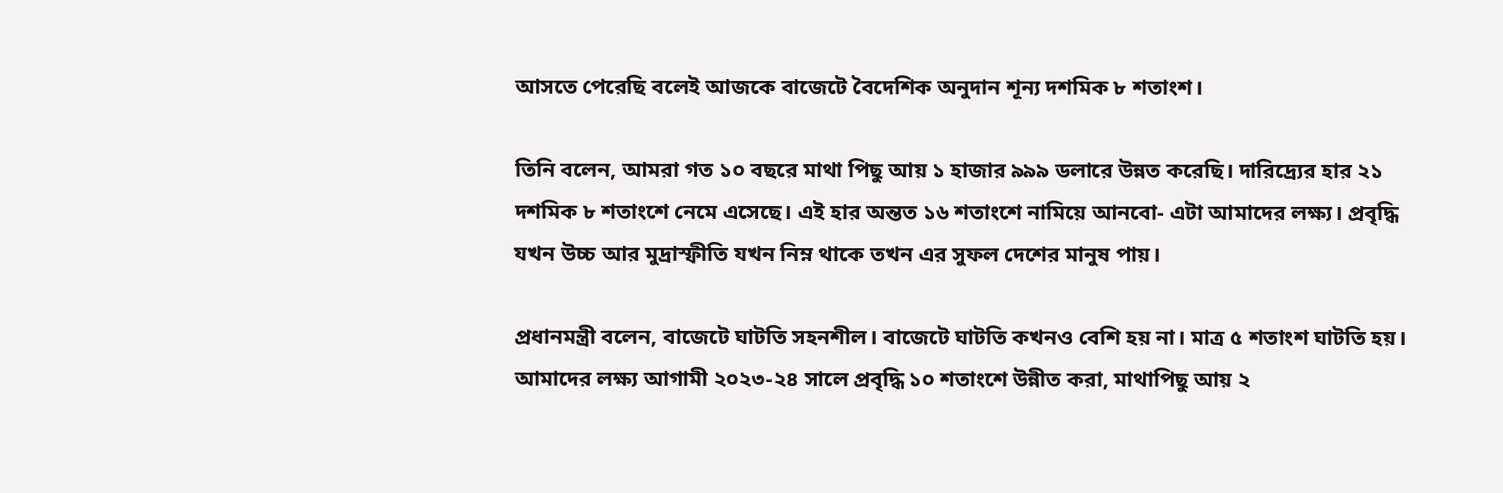আসতে পেরেছি বলেই আজকে বাজেটে বৈদেশিক অনুদান শূন্য দশমিক ৮ শতাংশ।

তিনি বলেন, আমরা গত ১০ বছরে মাথা পিছু আয় ১ হাজার ৯৯৯ ডলারে উন্নত করেছি। দারিদ্র্যের হার ২১ দশমিক ৮ শতাংশে নেমে এসেছে। এই হার অন্তত ১৬ শতাংশে নামিয়ে আনবো- এটা আমাদের লক্ষ্য। প্রবৃদ্ধি যখন উচ্চ আর মুদ্রাস্ফীতি যখন নিম্ন থাকে তখন এর সুফল দেশের মানুষ পায়।

প্রধানমন্ত্রী বলেন, বাজেটে ঘাটতি সহনশীল। বাজেটে ঘাটতি কখনও বেশি হয় না। মাত্র ৫ শতাংশ ঘাটতি হয়। আমাদের লক্ষ্য আগামী ২০২৩-২৪ সালে প্রবৃদ্ধি ১০ শতাংশে উন্নীত করা, মাথাপিছু আয় ২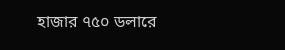হাজার ৭৫০ ডলারে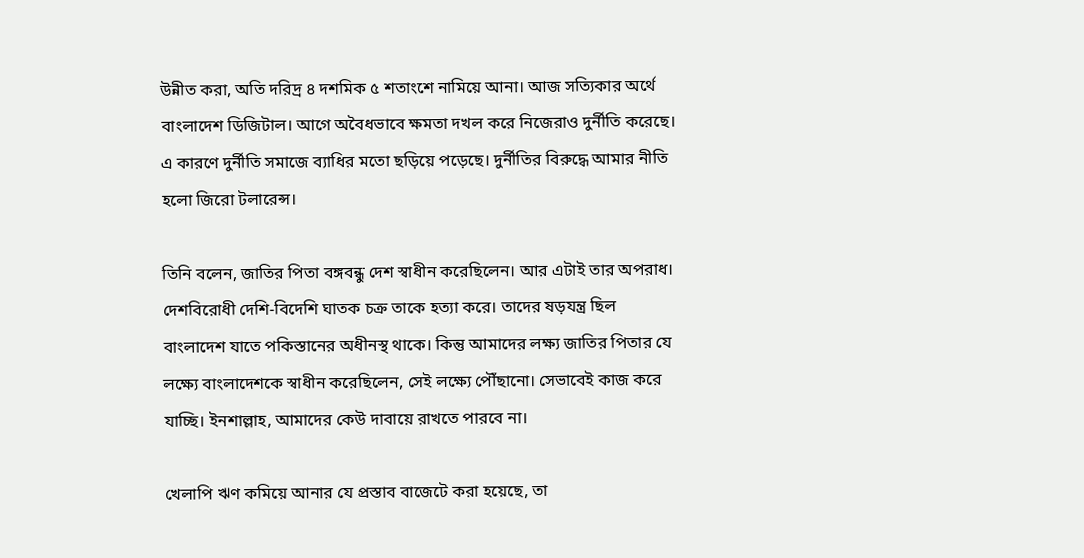উন্নীত করা, অতি দরিদ্র ৪ দশমিক ৫ শতাংশে নামিয়ে আনা। আজ সত্যিকার অর্থে বাংলাদেশ ডিজিটাল। আগে অবৈধভাবে ক্ষমতা দখল করে নিজেরাও দুর্নীতি করেছে। এ কারণে দুর্নীতি সমাজে ব্যাধির মতো ছড়িয়ে পড়েছে। দুর্নীতির বিরুদ্ধে আমার নীতি হলো জিরো টলারেন্স।

তিনি বলেন, জাতির পিতা বঙ্গবন্ধু দেশ স্বাধীন করেছিলেন। আর এটাই তার অপরাধ। দেশবিরোধী দেশি-বিদেশি ঘাতক চক্র তাকে হত্যা করে। তাদের ষড়যন্ত্র ছিল বাংলাদেশ যাতে পকিস্তানের অধীনস্থ থাকে। কিন্তু আমাদের লক্ষ্য জাতির পিতার যে লক্ষ্যে বাংলাদেশকে স্বাধীন করেছিলেন, সেই লক্ষ্যে পৌঁছানো। সেভাবেই কাজ করে যাচ্ছি। ইনশাল্লাহ, আমাদের কেউ দাবায়ে রাখতে পারবে না।

খেলাপি ঋণ কমিয়ে আনার যে প্রস্তাব বাজেটে করা হয়েছে, তা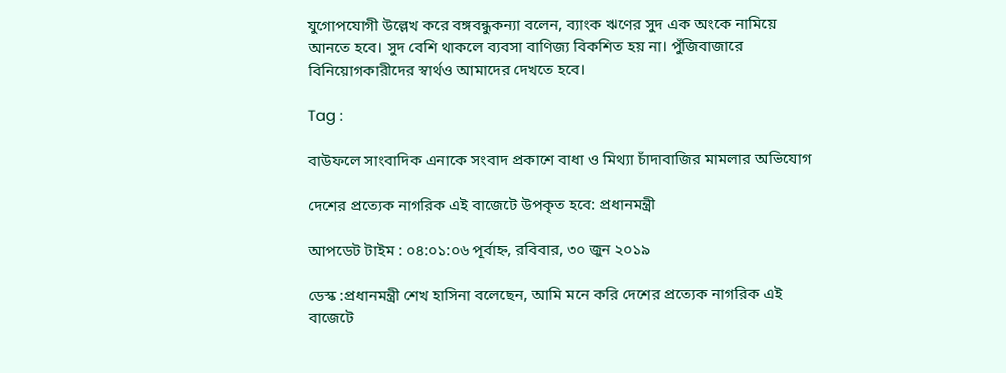যুগোপযোগী উল্লেখ করে বঙ্গবন্ধুকন্যা বলেন, ব্যাংক ঋণের সুদ এক অংকে নামিয়ে আনতে হবে। সুদ বেশি থাকলে ব্যবসা বাণিজ্য বিকশিত হয় না। পুঁজিবাজারে বিনিয়োগকারীদের স্বার্থও আমাদের দেখতে হবে।

Tag :

বাউফলে সাংবাদিক এনাকে সংবাদ প্রকাশে বাধা ও মিথ্যা চাঁদাবাজির মামলার অভিযোগ

দেশের প্রত্যেক নাগরিক এই বাজেটে উপকৃত হবে: প্রধানমন্ত্রী

আপডেট টাইম : ০৪:০১:০৬ পূর্বাহ্ন, রবিবার, ৩০ জুন ২০১৯

ডেস্ক :প্রধানমন্ত্রী শেখ হাসিনা বলেছেন, আমি মনে করি দেশের প্রত্যেক নাগরিক এই বাজেটে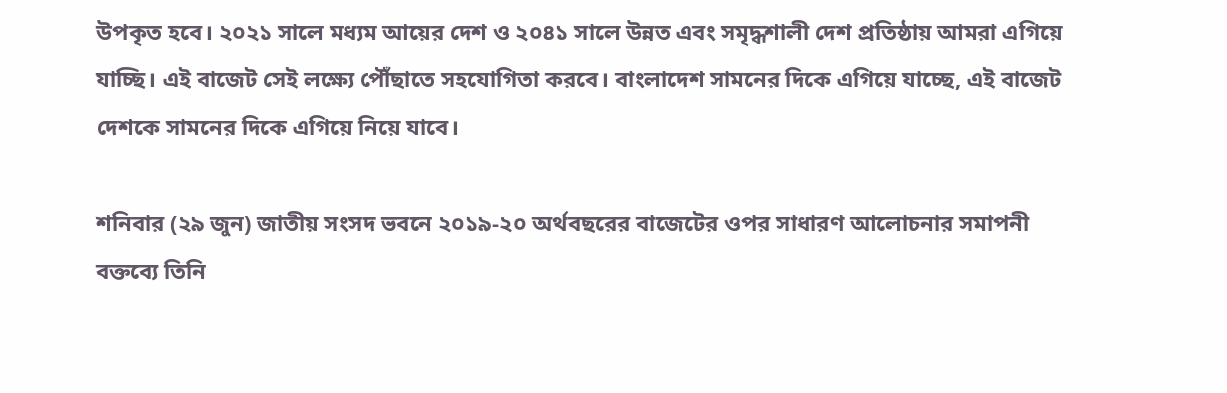উপকৃত হবে। ২০২১ সালে মধ্যম আয়ের দেশ ও ২০৪১ সালে উন্নত এবং সমৃদ্ধশালী দেশ প্রতিষ্ঠায় আমরা এগিয়ে যাচ্ছি। এই বাজেট সেই লক্ষ্যে পৌঁছাতে সহযোগিতা করবে। বাংলাদেশ সামনের দিকে এগিয়ে যাচ্ছে, এই বাজেট দেশকে সামনের দিকে এগিয়ে নিয়ে যাবে।

শনিবার (২৯ জুন) জাতীয় সংসদ ভবনে ২০১৯-২০ অর্থবছরের বাজেটের ওপর সাধারণ আলোচনার সমাপনী বক্তব্যে তিনি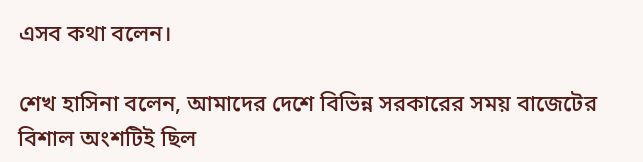এসব কথা বলেন।

শেখ হাসিনা বলেন, আমাদের দেশে বিভিন্ন সরকারের সময় বাজেটের বিশাল অংশটিই ছিল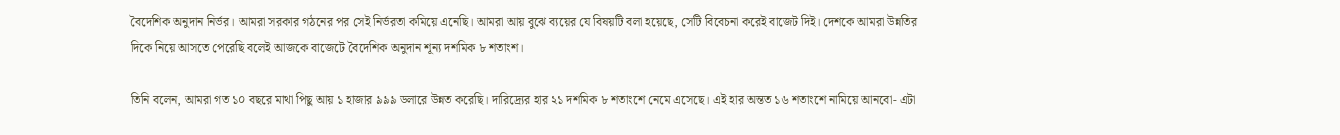বৈদেশিক অনুদান নির্ভর। আমরা সরকার গঠনের পর সেই নির্ভরতা কমিয়ে এনেছি। আমরা আয় বুঝে ব্যয়ের যে বিষয়টি বলা হয়েছে, সেটি বিবেচনা করেই বাজেট দিই। দেশকে আমরা উন্নতির দিকে নিয়ে আসতে পেরেছি বলেই আজকে বাজেটে বৈদেশিক অনুদান শূন্য দশমিক ৮ শতাংশ।

তিনি বলেন, আমরা গত ১০ বছরে মাথা পিছু আয় ১ হাজার ৯৯৯ ডলারে উন্নত করেছি। দারিদ্র্যের হার ২১ দশমিক ৮ শতাংশে নেমে এসেছে। এই হার অন্তত ১৬ শতাংশে নামিয়ে আনবো- এটা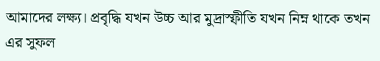আমাদের লক্ষ্য। প্রবৃদ্ধি যখন উচ্চ আর মুদ্রাস্ফীতি যখন নিম্ন থাকে তখন এর সুফল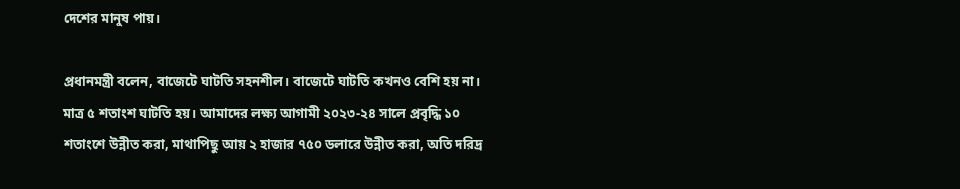দেশের মানুষ পায়।

প্রধানমন্ত্রী বলেন, বাজেটে ঘাটতি সহনশীল। বাজেটে ঘাটতি কখনও বেশি হয় না। মাত্র ৫ শতাংশ ঘাটতি হয়। আমাদের লক্ষ্য আগামী ২০২৩-২৪ সালে প্রবৃদ্ধি ১০ শতাংশে উন্নীত করা, মাথাপিছু আয় ২ হাজার ৭৫০ ডলারে উন্নীত করা, অতি দরিদ্র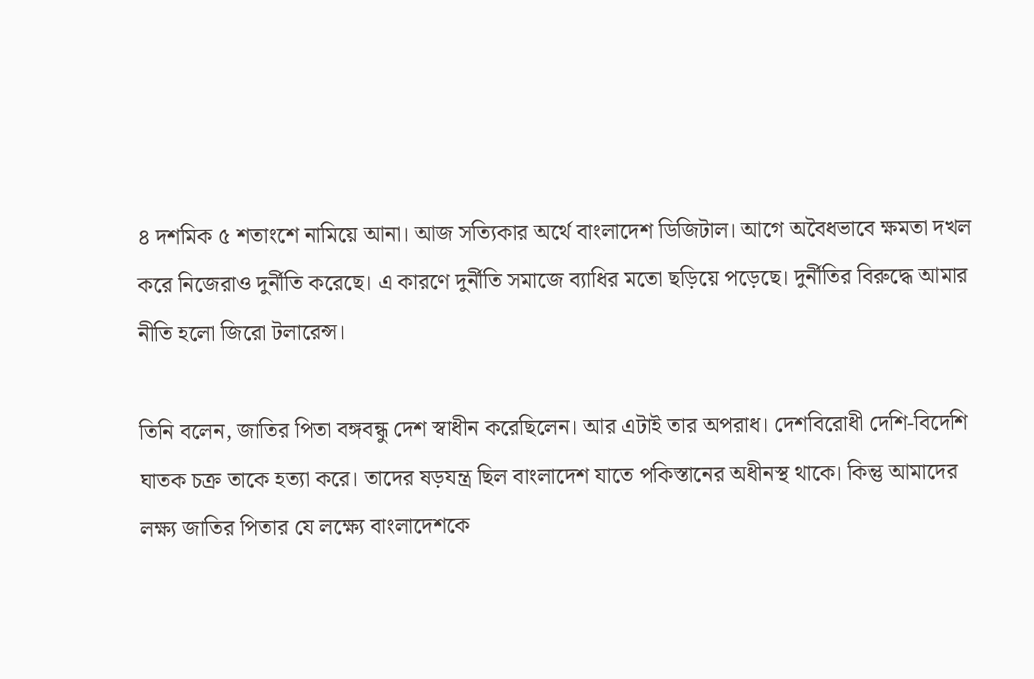৪ দশমিক ৫ শতাংশে নামিয়ে আনা। আজ সত্যিকার অর্থে বাংলাদেশ ডিজিটাল। আগে অবৈধভাবে ক্ষমতা দখল করে নিজেরাও দুর্নীতি করেছে। এ কারণে দুর্নীতি সমাজে ব্যাধির মতো ছড়িয়ে পড়েছে। দুর্নীতির বিরুদ্ধে আমার নীতি হলো জিরো টলারেন্স।

তিনি বলেন, জাতির পিতা বঙ্গবন্ধু দেশ স্বাধীন করেছিলেন। আর এটাই তার অপরাধ। দেশবিরোধী দেশি-বিদেশি ঘাতক চক্র তাকে হত্যা করে। তাদের ষড়যন্ত্র ছিল বাংলাদেশ যাতে পকিস্তানের অধীনস্থ থাকে। কিন্তু আমাদের লক্ষ্য জাতির পিতার যে লক্ষ্যে বাংলাদেশকে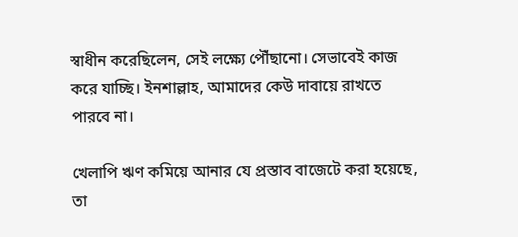স্বাধীন করেছিলেন, সেই লক্ষ্যে পৌঁছানো। সেভাবেই কাজ করে যাচ্ছি। ইনশাল্লাহ, আমাদের কেউ দাবায়ে রাখতে পারবে না।

খেলাপি ঋণ কমিয়ে আনার যে প্রস্তাব বাজেটে করা হয়েছে, তা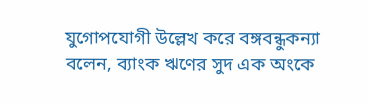যুগোপযোগী উল্লেখ করে বঙ্গবন্ধুকন্যা বলেন, ব্যাংক ঋণের সুদ এক অংকে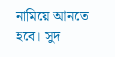নামিয়ে আনতে হবে। সুদ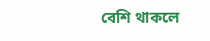বেশি থাকলে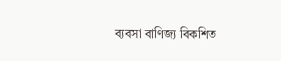ব্যবসা বাণিজ্য বিকশিত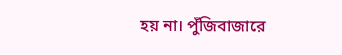হয় না। পুঁজিবাজারে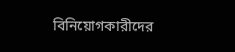বিনিয়োগকারীদের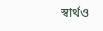স্বার্থও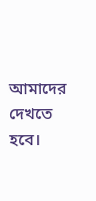আমাদের দেখতে হবে।